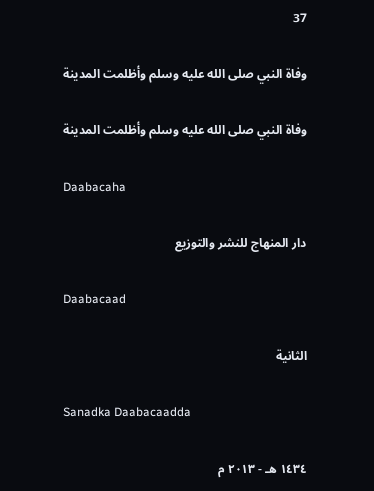37

وفاة النبي صلى الله عليه وسلم وأظلمت المدينة

وفاة النبي صلى الله عليه وسلم وأظلمت المدينة

Daabacaha

دار المنهاج للنشر والتوزيع

Daabacaad

الثانية

Sanadka Daabacaadda

١٤٣٤ هـ - ٢٠١٣ م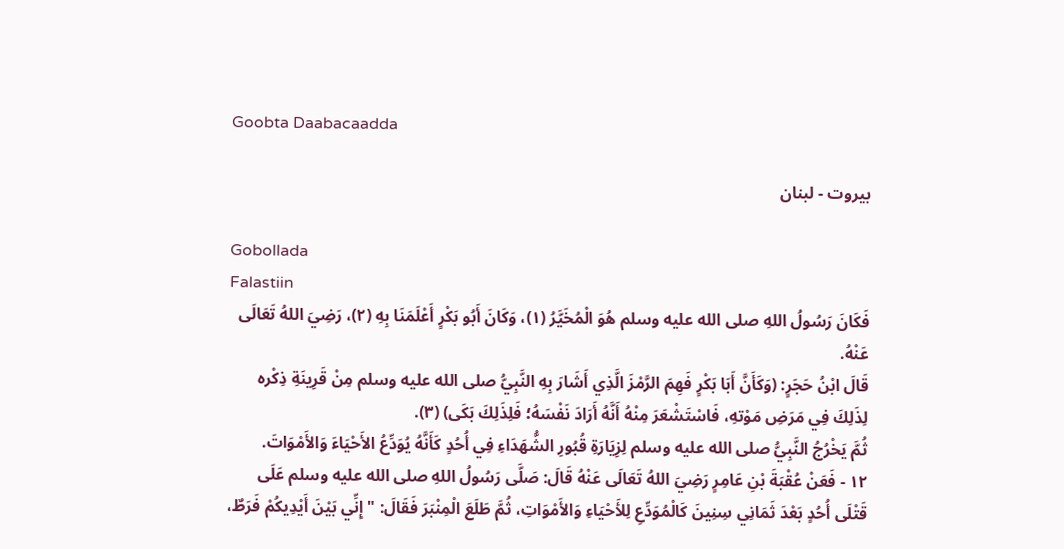Goobta Daabacaadda

بيروت - لبنان

Gobollada
Falastiin
فَكَانَ رَسُولُ اللهِ صلى الله عليه وسلم هُوَ الْمُخَيَّرُ (١)، وَكَانَ أَبُو بَكْرٍ أَعْلَمَنَا بِهِ (٢)، رَضِيَ اللهُ تَعَالَى عَنْهُ.
قَالَ ابْنُ حَجَرٍ: (وَكَأَنَّ أَبَا بَكْرٍ فَهِمَ الرَّمْزَ الَّذِي أَشَارَ بِهِ النَّبِيُّ صلى الله عليه وسلم مِنْ قَرِينَةِ ذِكْره لِذَلِكَ فِي مَرَضِ مَوْتهِ، فَاسْتَشْعَرَ مِنْهُ أَنَّهُ أَرَادَ نَفْسَهُ؛ فَلِذَلِكَ بَكَى) (٣).
ثُمَّ يَخْرُجُ النَّبِيُّ صلى الله عليه وسلم لِزِيَارَةِ قُبُورِ الشُّهَدَاءِ فِي أُحُدٍ كَأَنَّهُ يُوَدِّعُ الأَحْيَاءَ وَالأَمْوَاتَ.
١٢ - فَعَنْ عُقْبَةَ بْنِ عَامِرٍ رَضِيَ اللهُ تَعَالَى عَنْهُ قَالَ: صَلَّى رَسُولُ اللهِ صلى الله عليه وسلم عَلَى قَتْلَى أُحُدٍ بَعْدَ ثَمَانِي سِنِينَ كَالْمُوَدِّعِ لِلأَحْيَاءِ وَالأَمْوَاتِ، ثُمَّ طَلَعَ الْمِنْبَرَ فَقَالَ: "إِنِّي بَيْنَ أَيْدِيكُمْ فَرَطٌ،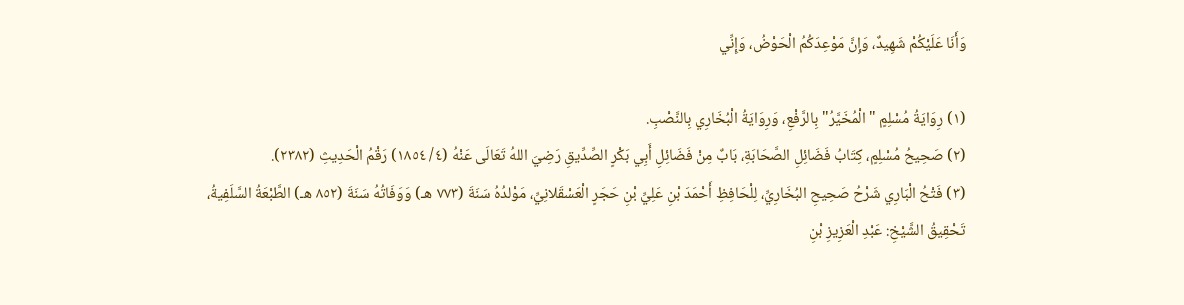وَأَنَا عَلَيْكُمْ شَهِيدٌ، وَإِنَّ مَوْعِدَكُمُ الْحَوْضُ، وَإِنِّي

(١) رِوَايَةُ مُسْلِمٍ "الْمُخَيَّرُ" بِالرَّفْعِ، وَرِوَايَةُ الْبُخَارِي بِالنَّصْبِ.
(٢) صَحِيحُ مُسْلِمٍ، كِتَابُ فَضَائِلِ الصَّحَابَةِ، بَابٌ مِنْ فَضَائِلِ أَبِي بَكْرٍ الصِّدِّيقِ رَضِيَ اللهُ تَعَالَى عَنْهُ (٤/ ١٨٥٤) رَقْمُ الْحَدِيثِ (٢٣٨٢).
(٣) فَتْحُ الْبَارِي شَرْحُ صَحِيحِ البُخَارِيِّ، لِلْحَافِظِ أَحْمَدَ بْنِ عَلِيِّ بْنِ حَجَرٍ الْعَسْقَلانِيِّ، مَوْلدُهُ سَنَةَ (٧٧٣ هـ) وَوَفَاتُهُ سَنَةَ (٨٥٢ هـ) الطَّبْعَةُ السَّلَفِيةُ، تَحْقِيقُ الشَّيْخِ: عَبْدِ الْعَزِيزِ بْنِ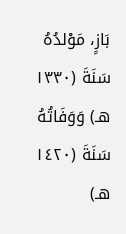بَازٍ، مَوْلدُهُ سَنَةَ (١٣٣٠ هـ) وَوَفَاتُهُ سَنَةَ (١٤٢٠ هـ)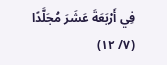فِي أَرْبَعَةَ عَشَرَ مُجَلَّدًا (٧/ ١٢)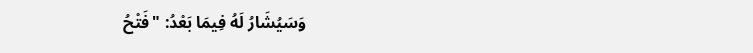وَسَيُشَارُ لَهُ فِيمَا بَعْدُ: "فَتْحُ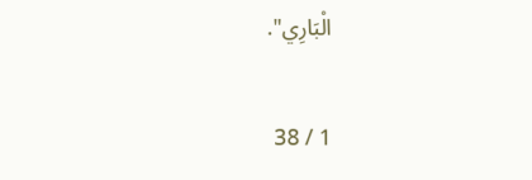الْبَارِي".

1 / 38